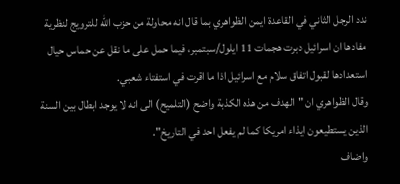ندد الرجل الثاني في القاعدة ايمن الظواهري بما قال انه محاولة من حزب الله للترويج لنظرية مفادها ان اسرائيل دبرت هجمات 11 ايلول/سبتمبر، فيما حمل على ما نقل عن حماس حيال استعدادها لقبول اتفاق سلام مع اسرائيل اذا ما اقرت في استفتاء شعبي.
وقال الظواهري ان "الهدف من هذه الكذبة واضح (التلميح) الى انه لا يوجد ابطال بين السنة الذين يستطيعون ايذاء امريكا كما لم يفعل احد في التاريخ".
واضاف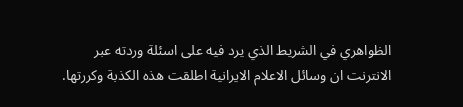الظواهري في الشريط الذي يرد فيه على اسئلة وردته عبر الانترنت ان وسائل الاعلام الايرانية اطلقت هذه الكذبة وكررتها.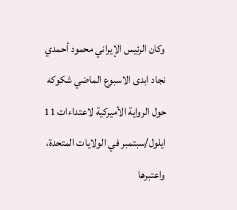وكان الرئيس الإيراني محمود أحمدي نجاد ابدى الاسبوع الماضي شكوكه حول الرواية الأميركية لاعتداءات 11 ايلول/سبتمبر في الولايات المتحدة، واعتبرها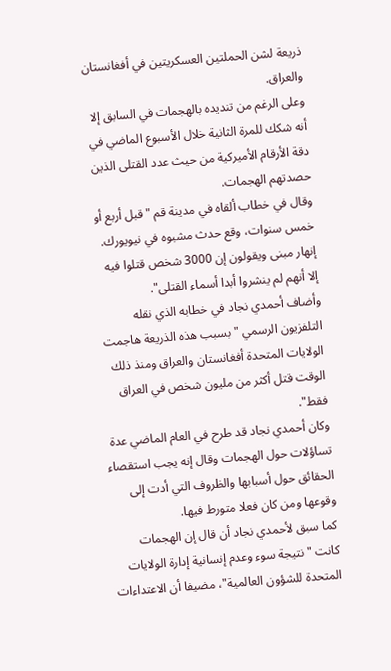ذريعة لشن الحملتين العسكريتين في أفغانستان والعراق.
وعلى الرغم من تنديده بالهجمات في السابق إلا أنه شكك للمرة الثانية خلال الأسبوع الماضي في دقة الأرقام الأميركية من حيث عدد القتلى الذين حصدتهم الهجمات.
وقال في خطاب ألقاه في مدينة قم "قبل أربع أو خمس سنوات، وقع حدث مشبوه في نيويورك. إنهار مبنى ويقولون إن 3000 شخص قتلوا فيه إلا أنهم لم ينشروا أبدا أسماء القتلى".
وأضاف أحمدي نجاد في خطابه الذي نقله التلفزيون الرسمي "بسبب هذه الذريعة هاجمت الولايات المتحدة أفغانستان والعراق ومنذ ذلك الوقت قتل أكثر من مليون شخص في العراق فقط".
وكان أحمدي نجاد قد طرح في العام الماضي عدة تساؤلات حول الهجمات وقال إنه يجب استقصاء الحقائق حول أسبابها والظروف التي أدت إلى وقوعها ومن كان فعلا متورط فيها.
كما سبق لأحمدي نجاد أن قال إن الهجمات كانت "نتيجة سوء وعدم إنسانية إدارة الولايات المتحدة للشؤون العالمية"، مضيفا أن الاعتداءات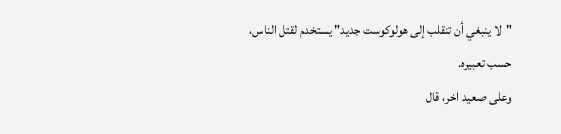"لا ينبغي أن تنقلب إلى هولوكوست جديد" يستخدم لقتل الناس، حسب تعبيره.
وعلى صعيد اخر، قال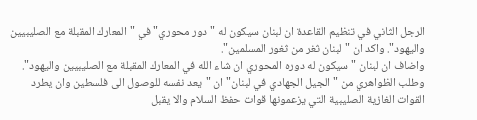الرجل الثاني في تنظيم القاعدة ان لبنان سيكون له "دور محوري" في "المعارك المقبلة مع الصليبيين واليهود". واكد ان "لبنان ثغر من ثغور المسلمين".
واضاف ان لبنان "سيكون له دوره المحوري ان شاء الله في المعارك المقبلة مع الصليبيين واليهود".
وطلب الظواهري من "الجيل الجهادي في لبنان" ان "يعد نفسه للوصول الى فلسطين وان يطرد القوات الغازية الصليبية التي يزعمونها قوات حفظ السلام والا يقبل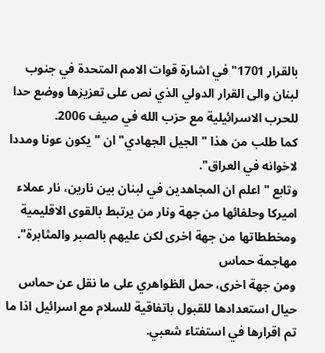بالقرار 1701" في اشارة قوات الامم المتحدة في جنوب لبنان والى القرار الدولي الذي نص على تعزيزها ووضع حدا للحرب الاسرائيلية مع حزب الله في صيف 2006.
كما طلب من هذا "الجيل الجهادي" ان "يكون عونا ومددا لاخوانه في العراق".
وتابع "اعلم ان المجاهدين في لبنان بين نارين، نار عملاء اميركا وحلفائها من جهة ونار من يرتبط بالقوى الاقليمية ومخططاتها من جهة اخرى لكن عليهم بالصبر والمثابرة".
مهاجمة حماس
ومن جهة اخرى، حمل الظواهري على ما نقل عن حماس حيال استعدادها للقبول باتفاقية للسلام مع اسرائيل اذا ما تم اقرارها في استفتاء شعبي.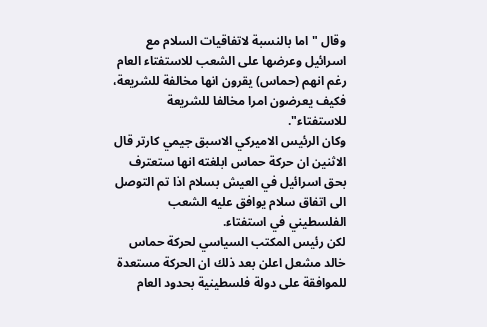وقال "اما بالنسبة لاتفاقيات السلام مع اسرائيل وعرضها على الشعب للاستفتاء العام رغم انهم (حماس) يقرون انها مخالفة للشريعة، فكيف يعرضون امرا مخالفا للشريعة للاستفتاء".
وكان الرئيس الاميركي الاسبق جيمي كارتر قال الاثنين ان حركة حماس ابلغته انها ستعترف بحق اسرائيل في العيش بسلام اذا تم التوصل الى اتفاق سلام يوافق عليه الشعب الفلسطيني في استفتاء.
لكن رئيس المكتب السياسي لحركة حماس خالد مشعل اعلن بعد ذلك ان الحركة مستعدة للموافقة على دولة فلسطينية بحدود العام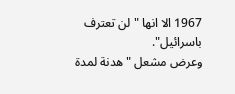1967 الا انها "لن تعترف باسرائيل".
وعرض مشعل "هدنة لمدة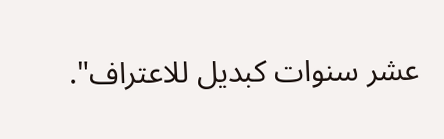عشر سنوات كبديل للاعتراف".